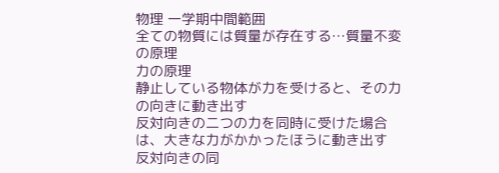物理 一学期中間範囲
全ての物質には質量が存在する…質量不変の原理
力の原理
静止している物体が力を受けると、その力の向きに動き出す
反対向きの二つの力を同時に受けた場合は、大きな力がかかったほうに動き出す
反対向きの同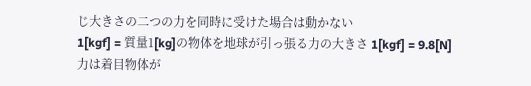じ大きさの二つの力を同時に受けた場合は動かない
1[kgf] = 質量1[kg]の物体を地球が引っ張る力の大きさ 1[kgf] = 9.8[N]
力は着目物体が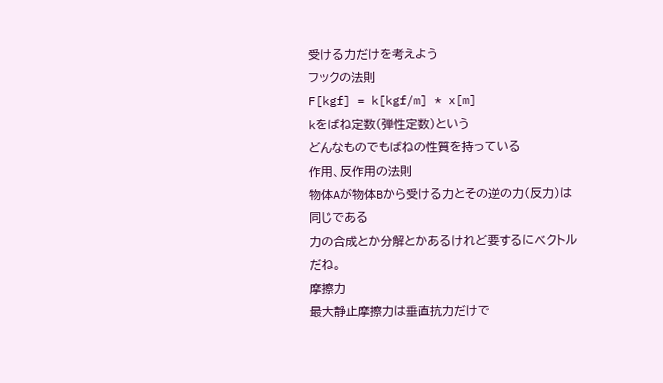受ける力だけを考えよう
フックの法則
F[kgf] = k[kgf/m] * x[m]
kをばね定数(弾性定数)という
どんなものでもばねの性質を持っている
作用、反作用の法則
物体Aが物体Bから受ける力とその逆の力(反力)は同じである
力の合成とか分解とかあるけれど要するにベクトルだね。
摩擦力
最大静止摩擦力は垂直抗力だけで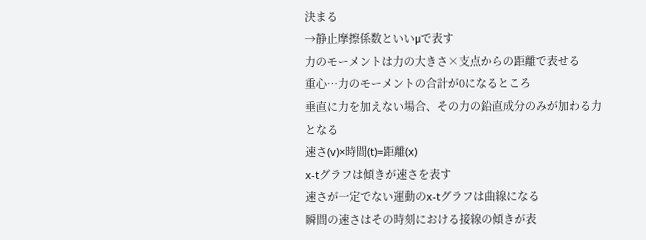決まる
→静止摩擦係数といいμで表す
力のモーメントは力の大きさ×支点からの距離で表せる
重心…力のモーメントの合計が0になるところ
垂直に力を加えない場合、その力の鉛直成分のみが加わる力となる
速さ(v)×時間(t)=距離(x)
x-tグラフは傾きが速さを表す
速さが一定でない運動のx-tグラフは曲線になる
瞬間の速さはその時刻における接線の傾きが表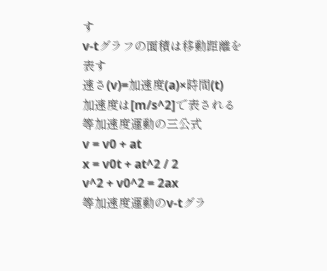す
v-tグラフの面積は移動距離を表す
速さ(v)=加速度(a)×時間(t)
加速度は[m/s^2]で表される
等加速度運動の三公式
v = v0 + at
x = v0t + at^2 / 2
v^2 + v0^2 = 2ax
等加速度運動のv-tグラ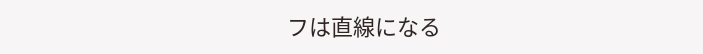フは直線になる